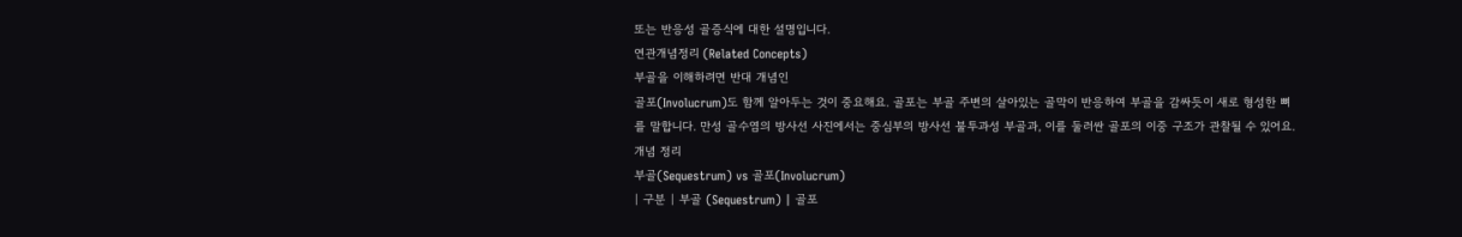또는 반응성 골증식에 대한 설명입니다.
연관개념정리 (Related Concepts)
부골을 이해하려면 반대 개념인
골포(Involucrum)도 함께 알아두는 것이 중요해요. 골포는 부골 주변의 살아있는 골막이 반응하여 부골을 감싸듯이 새로 형성한 뼈를 말합니다. 만성 골수염의 방사선 사진에서는 중심부의 방사선 불투과성 부골과, 이를 둘러싼 골포의 이중 구조가 관찰될 수 있어요.
개념 정리
부골(Sequestrum) vs 골포(Involucrum)
| 구분 | 부골 (Sequestrum) | 골포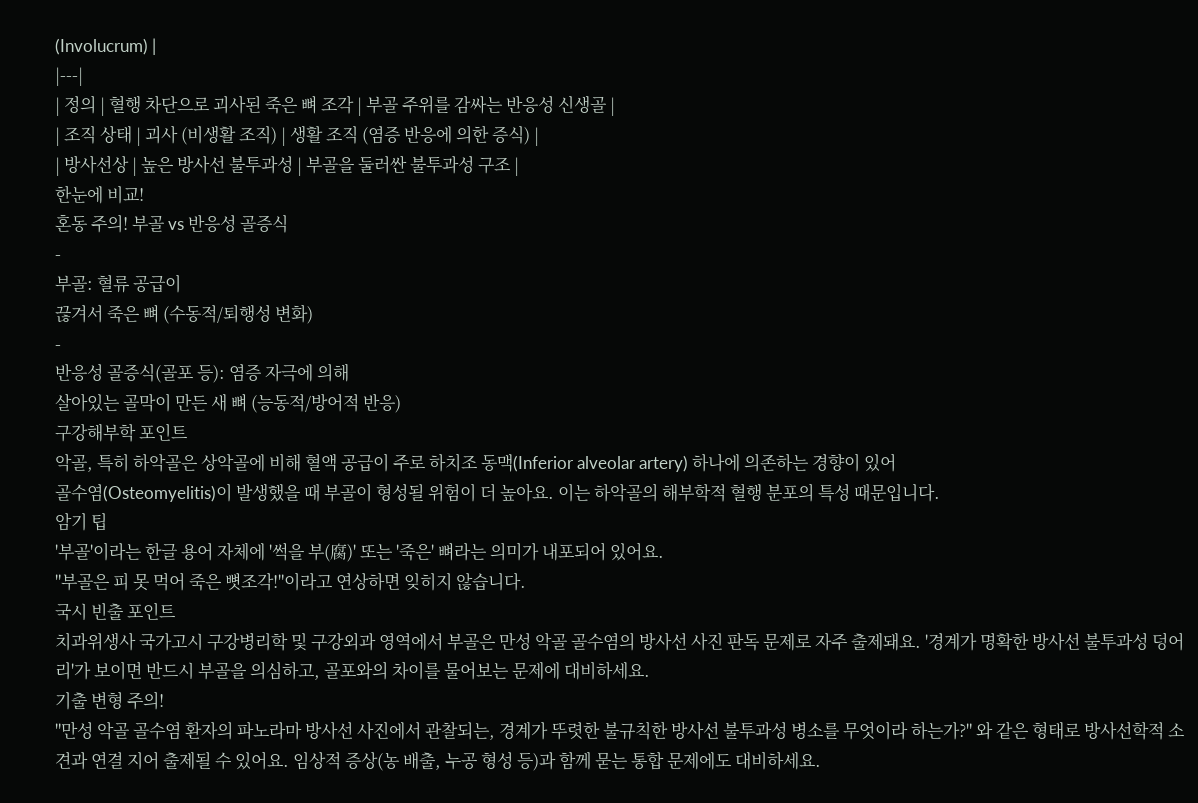(Involucrum) |
|---|
| 정의 | 혈행 차단으로 괴사된 죽은 뼈 조각 | 부골 주위를 감싸는 반응성 신생골 |
| 조직 상태 | 괴사 (비생활 조직) | 생활 조직 (염증 반응에 의한 증식) |
| 방사선상 | 높은 방사선 불투과성 | 부골을 둘러싼 불투과성 구조 |
한눈에 비교!
혼동 주의! 부골 vs 반응성 골증식
-
부골: 혈류 공급이
끊겨서 죽은 뼈 (수동적/퇴행성 변화)
-
반응성 골증식(골포 등): 염증 자극에 의해
살아있는 골막이 만든 새 뼈 (능동적/방어적 반응)
구강해부학 포인트
악골, 특히 하악골은 상악골에 비해 혈액 공급이 주로 하치조 동맥(Inferior alveolar artery) 하나에 의존하는 경향이 있어
골수염(Osteomyelitis)이 발생했을 때 부골이 형성될 위험이 더 높아요. 이는 하악골의 해부학적 혈행 분포의 특성 때문입니다.
암기 팁
'부골'이라는 한글 용어 자체에 '썩을 부(腐)' 또는 '죽은' 뼈라는 의미가 내포되어 있어요.
"부골은 피 못 먹어 죽은 뼛조각!"이라고 연상하면 잊히지 않습니다.
국시 빈출 포인트
치과위생사 국가고시 구강병리학 및 구강외과 영역에서 부골은 만성 악골 골수염의 방사선 사진 판독 문제로 자주 출제돼요. '경계가 명확한 방사선 불투과성 덩어리'가 보이면 반드시 부골을 의심하고, 골포와의 차이를 물어보는 문제에 대비하세요.
기출 변형 주의!
"만성 악골 골수염 환자의 파노라마 방사선 사진에서 관찰되는, 경계가 뚜렷한 불규칙한 방사선 불투과성 병소를 무엇이라 하는가?" 와 같은 형태로 방사선학적 소견과 연결 지어 출제될 수 있어요. 임상적 증상(농 배출, 누공 형성 등)과 함께 묻는 통합 문제에도 대비하세요.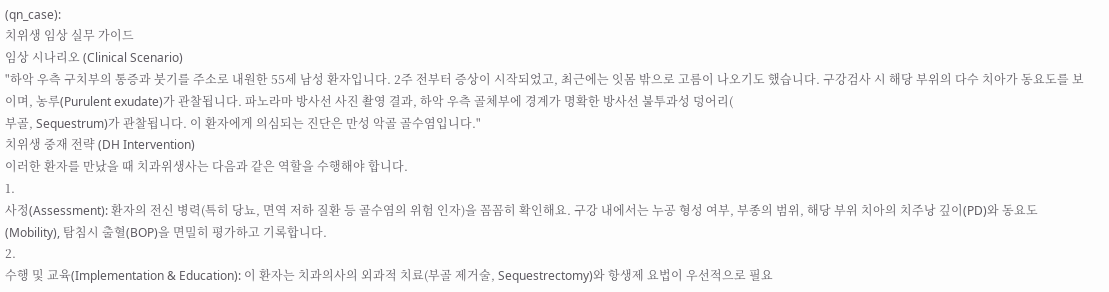(qn_case):
치위생 임상 실무 가이드
임상 시나리오 (Clinical Scenario)
"하악 우측 구치부의 통증과 붓기를 주소로 내원한 55세 남성 환자입니다. 2주 전부터 증상이 시작되었고, 최근에는 잇몸 밖으로 고름이 나오기도 했습니다. 구강검사 시 해당 부위의 다수 치아가 동요도를 보이며, 농루(Purulent exudate)가 관찰됩니다. 파노라마 방사선 사진 촬영 결과, 하악 우측 골체부에 경계가 명확한 방사선 불투과성 덩어리(
부골, Sequestrum)가 관찰됩니다. 이 환자에게 의심되는 진단은 만성 악골 골수염입니다."
치위생 중재 전략 (DH Intervention)
이러한 환자를 만났을 때 치과위생사는 다음과 같은 역할을 수행해야 합니다.
1.
사정(Assessment): 환자의 전신 병력(특히 당뇨, 면역 저하 질환 등 골수염의 위험 인자)을 꼼꼼히 확인해요. 구강 내에서는 누공 형성 여부, 부종의 범위, 해당 부위 치아의 치주낭 깊이(PD)와 동요도(Mobility), 탐침시 출혈(BOP)을 면밀히 평가하고 기록합니다.
2.
수행 및 교육(Implementation & Education): 이 환자는 치과의사의 외과적 치료(부골 제거술, Sequestrectomy)와 항생제 요법이 우선적으로 필요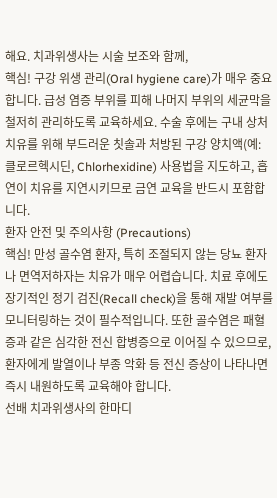해요. 치과위생사는 시술 보조와 함께,
핵심! 구강 위생 관리(Oral hygiene care)가 매우 중요합니다. 급성 염증 부위를 피해 나머지 부위의 세균막을 철저히 관리하도록 교육하세요. 수술 후에는 구내 상처 치유를 위해 부드러운 칫솔과 처방된 구강 양치액(예: 클로르헥시딘, Chlorhexidine) 사용법을 지도하고, 흡연이 치유를 지연시키므로 금연 교육을 반드시 포함합니다.
환자 안전 및 주의사항 (Precautions)
핵심! 만성 골수염 환자, 특히 조절되지 않는 당뇨 환자나 면역저하자는 치유가 매우 어렵습니다. 치료 후에도 장기적인 정기 검진(Recall check)을 통해 재발 여부를 모니터링하는 것이 필수적입니다. 또한 골수염은 패혈증과 같은 심각한 전신 합병증으로 이어질 수 있으므로, 환자에게 발열이나 부종 악화 등 전신 증상이 나타나면 즉시 내원하도록 교육해야 합니다.
선배 치과위생사의 한마디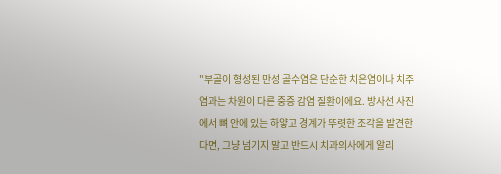"부골이 형성된 만성 골수염은 단순한 치은염이나 치주염과는 차원이 다른 중증 감염 질환이에요. 방사선 사진에서 뼈 안에 있는 하얗고 경계가 뚜렷한 조각을 발견한다면, 그냥 넘기지 말고 반드시 치과의사에게 알리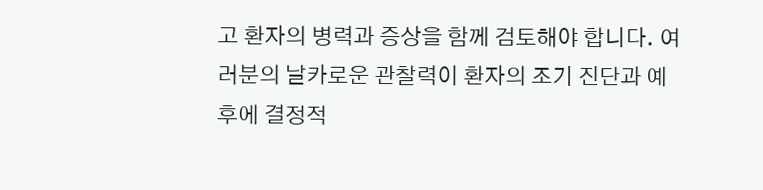고 환자의 병력과 증상을 함께 검토해야 합니다. 여러분의 날카로운 관찰력이 환자의 조기 진단과 예후에 결정적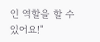인 역할을 할 수 있어요!"